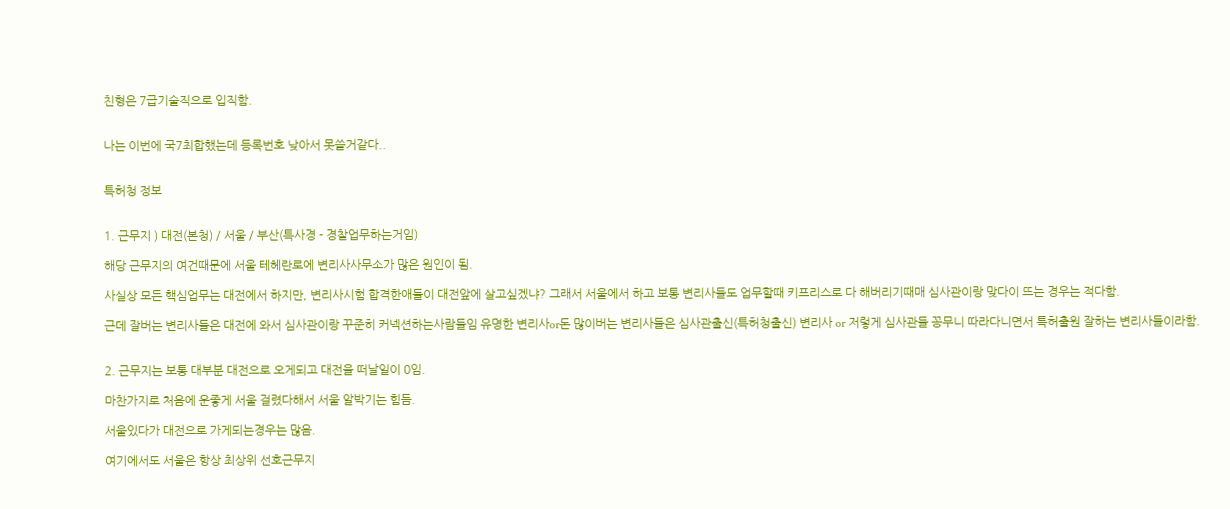친형은 7급기술직으로 입직함.


나는 이번에 국7최합했는데 등록번호 낮아서 못쓸거같다..


특허청 정보


1. 근무지 ) 대전(본청) / 서울 / 부산(특사경 - 경찰업무하는거임)

해당 근무지의 여건때문에 서울 테헤란로에 변리사사무소가 많은 원인이 됨.

사실상 모든 핵심업무는 대전에서 하지만, 변리사시험 합격한애들이 대전앞에 살고싶겠냐? 그래서 서울에서 하고 보통 변리사들도 업무할때 키프리스로 다 해버리기때매 심사관이랑 맞다이 뜨는 경우는 적다함.

근데 잘버는 변리사들은 대전에 와서 심사관이랑 꾸준히 커넥션하는사람들임 유명한 변리사or돈 많이버는 변리사들은 심사관출신(특허청출신) 변리사 or 저렇게 심사관들 꽁무니 따라다니면서 특허출원 잘하는 변리사들이라함.


2. 근무지는 보통 대부분 대전으로 오게되고 대전을 떠날일이 0임.

마찬가지로 처음에 운좋게 서울 걸렸다해서 서울 알박기는 힘듬.

서울있다가 대전으로 가게되는경우는 많음.

여기에서도 서울은 항상 최상위 선호근무지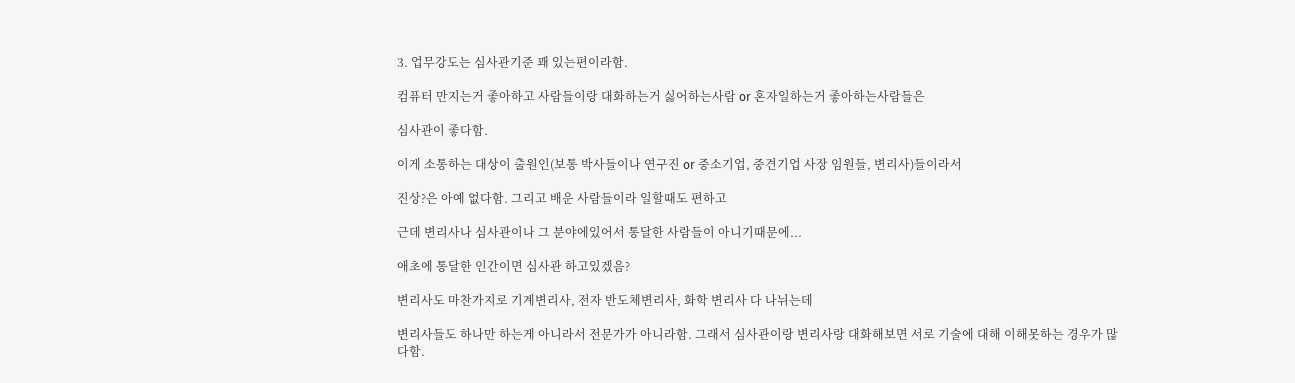3. 업무강도는 심사관기준 꽤 있는편이라함.

컴퓨터 만지는거 좋아하고 사람들이랑 대화하는거 싫어하는사람 or 혼자일하는거 좋아하는사람들은

심사관이 좋다함.

이게 소통하는 대상이 출원인(보통 박사들이나 연구진 or 중소기업, 중견기업 사장 임원들, 변리사)들이라서

진상?은 아예 없다함. 그리고 배운 사람들이라 일할때도 편하고

근데 변리사나 심사관이나 그 분야에있어서 통달한 사람들이 아니기때문에...

애초에 통달한 인간이면 심사관 하고있겠음?

변리사도 마찬가지로 기계변리사, 전자 반도체변리사, 화학 변리사 다 나뉘는데

변리사들도 하나만 하는게 아니라서 전문가가 아니라함. 그래서 심사관이랑 변리사랑 대화해보면 서로 기술에 대해 이해못하는 경우가 많다함.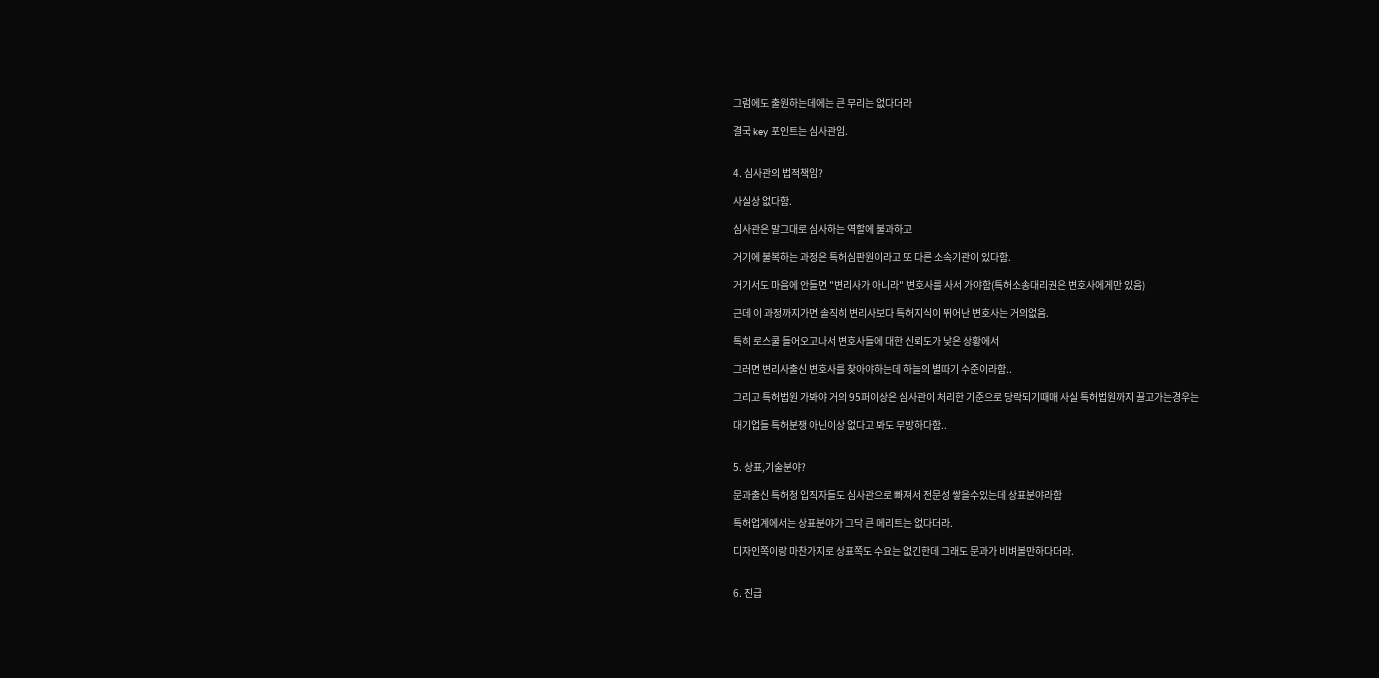그럼에도 출원하는데에는 큰 무리는 없다더라

결국 key 포인트는 심사관임.


4. 심사관의 법적책임?

사실상 없다함.

심사관은 말그대로 심사하는 역할에 불과하고

거기에 불복하는 과정은 특허심판원이라고 또 다른 소속기관이 있다함.

거기서도 마음에 안들면 "변리사가 아니라" 변호사를 사서 가야함(특허소송대리권은 변호사에게만 있음)

근데 이 과정까지가면 솔직히 변리사보다 특허지식이 뛰어난 변호사는 거의없음.

특히 로스쿨 들어오고나서 변호사들에 대한 신뢰도가 낮은 상황에서

그러면 변리사출신 변호사를 찾아야하는데 하늘의 별따기 수준이라함..

그리고 특허법원 가봐야 거의 95퍼이상은 심사관이 처리한 기준으로 당락되기때매 사실 특허법원까지 끌고가는경우는

대기업들 특허분쟁 아닌이상 없다고 봐도 무방하다함..


5. 상표,기술분야?

문과출신 특허청 입직자들도 심사관으로 빠져서 전문성 쌓을수있는데 상표분야라함

특허업계에서는 상표분야가 그닥 큰 메리트는 없다더라.

디자인쪽이랑 마찬가지로 상표쪽도 수요는 없긴한데 그래도 문과가 비벼볼만하다더라.


6. 진급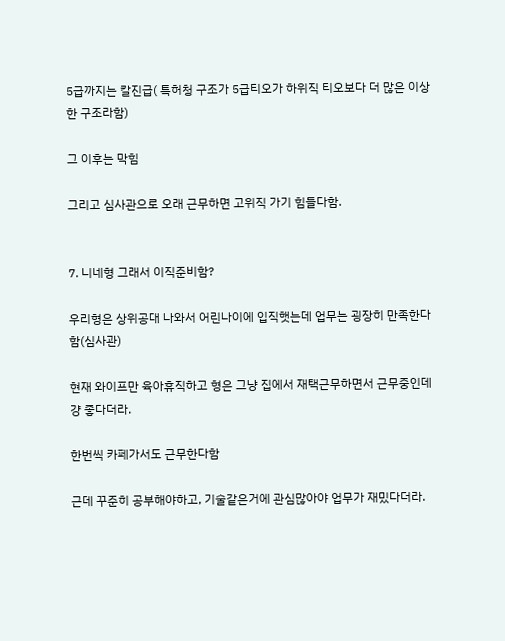5급까지는 칼진급( 특허청 구조가 5급티오가 하위직 티오보다 더 많은 이상한 구조라함)

그 이후는 막힘

그리고 심사관으로 오래 근무하면 고위직 가기 힘들다함.


7. 니네형 그래서 이직준비함?

우리형은 상위공대 나와서 어린나이에 입직햇는데 업무는 굉장히 만족한다함(심사관)

현재 와이프만 육아휴직하고 형은 그냥 집에서 재택근무하면서 근무중인데 걍 좋다더라.

한번씩 카페가서도 근무한다함

근데 꾸준히 공부해야하고, 기술같은거에 관심많아야 업무가 재밌다더라.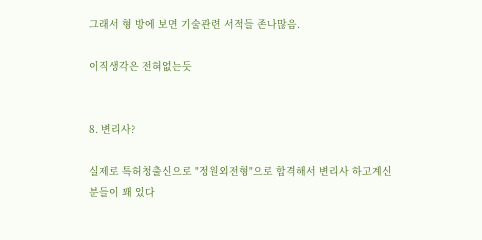그래서 형 방에 보면 기술관련 서적들 존나많음.

이직생각은 전혀없는듯


8. 변리사?

실제로 특허청출신으로 "정원외전형"으로 합격해서 변리사 하고계신분들이 꽤 있다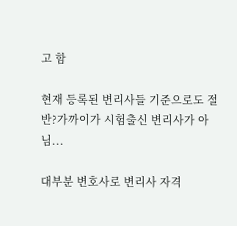고 함

현재 등록된 변리사들 기준으로도 절반?가까이가 시험출신 변리사가 아님...

대부분 변호사로 변리사 자격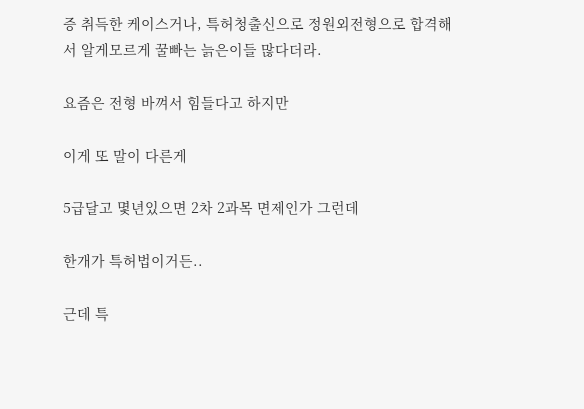증 취득한 케이스거나, 특허청출신으로 정원외전형으로 합격해서 알게모르게 꿀빠는 늙은이들 많다더라.

요즘은 전형 바껴서 힘들다고 하지만

이게 또 말이 다른게

5급달고 몇년있으면 2차 2과목 면제인가 그런데

한개가 특허법이거든..

근데 특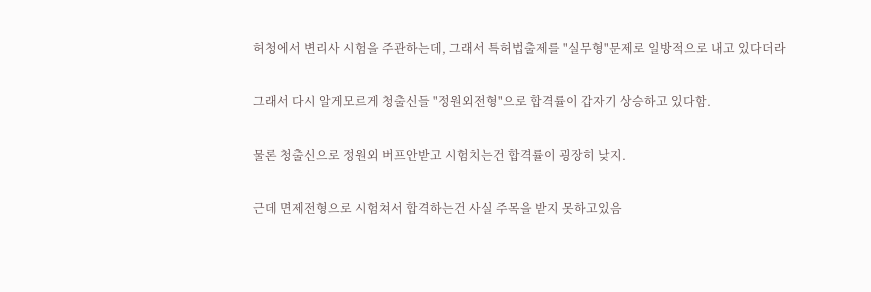허청에서 변리사 시험을 주관하는데, 그래서 특허법출제를 "실무형"문제로 일방적으로 내고 있다더라

그래서 다시 알게모르게 청출신들 "정원외전형"으로 합격률이 갑자기 상승하고 있다함.

물론 청출신으로 정원외 버프안받고 시험치는건 합격률이 굉장히 낮지.

근데 면제전형으로 시험쳐서 합격하는건 사실 주목을 받지 못하고있음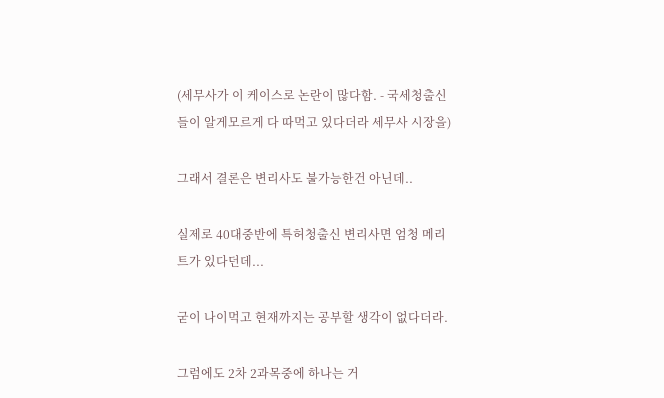(세무사가 이 케이스로 논란이 많다함. - 국세청출신들이 알게모르게 다 따먹고 있다더라 세무사 시장을)

그래서 결론은 변리사도 불가능한건 아닌데..

실제로 40대중반에 특허청출신 변리사면 엄청 메리트가 있다던데...

굳이 나이먹고 현재까지는 공부할 생각이 없다더라.

그럼에도 2차 2과목중에 하나는 거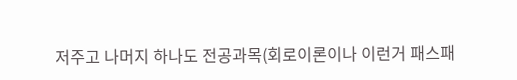저주고 나머지 하나도 전공과목(회로이론이나 이런거 패스패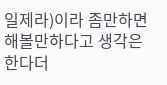일제라)이라 좀만하면 해볼만하다고 생각은 한다더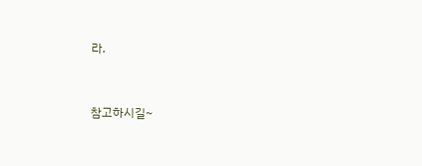라.


참고하시길~